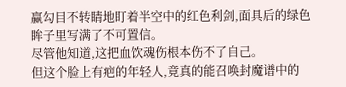赢勾目不转睛地盯着半空中的红色利剑,面具后的绿色眸子里写满了不可置信。
尽管他知道,这把血饮魂伤根本伤不了自己。
但这个脸上有疤的年轻人,竟真的能召唤封魔谱中的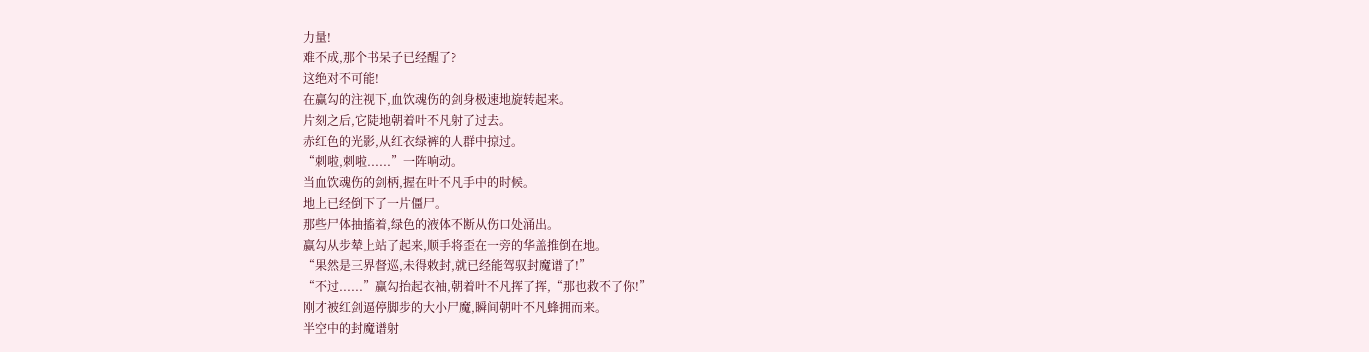力量!
难不成,那个书呆子已经醒了?
这绝对不可能!
在赢勾的注视下,血饮魂伤的剑身极速地旋转起来。
片刻之后,它陡地朝着叶不凡射了过去。
赤红色的光影,从红衣绿裤的人群中掠过。
“刺啦,刺啦......”一阵响动。
当血饮魂伤的剑柄,握在叶不凡手中的时候。
地上已经倒下了一片僵尸。
那些尸体抽搐着,绿色的液体不断从伤口处涌出。
赢勾从步辇上站了起来,顺手将歪在一旁的华盖推倒在地。
“果然是三界督巡,未得敕封,就已经能驾驭封魔谱了!”
“不过......”赢勾抬起衣袖,朝着叶不凡挥了挥,“那也救不了你!”
刚才被红剑逼停脚步的大小尸魔,瞬间朝叶不凡蜂拥而来。
半空中的封魔谱射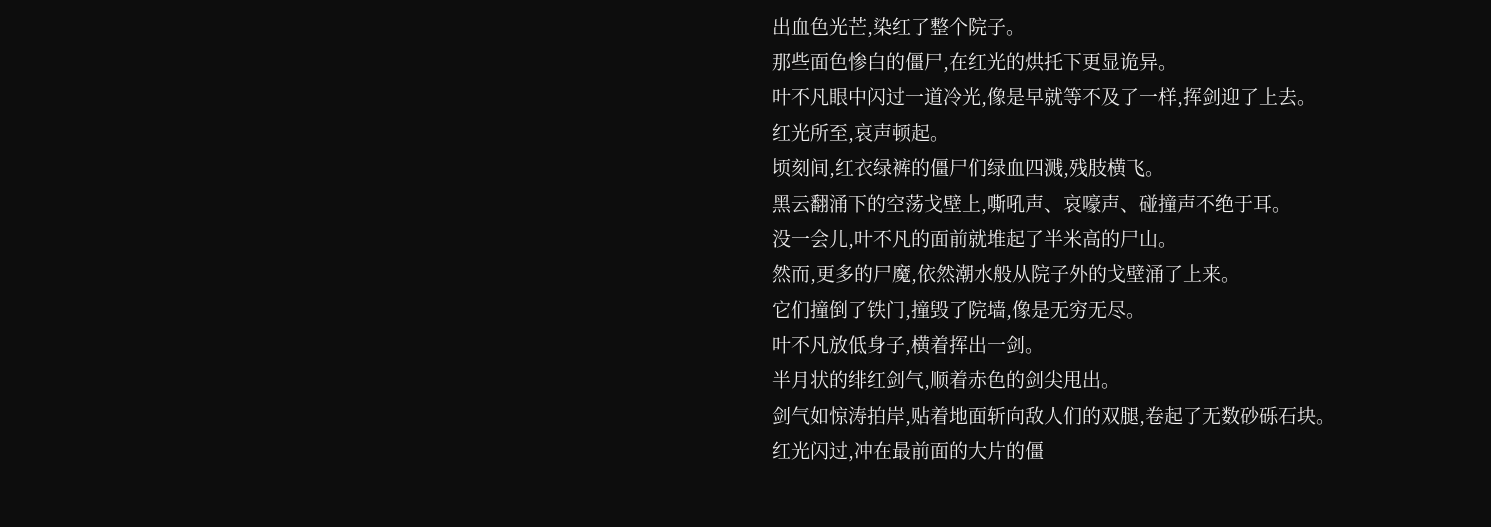出血色光芒,染红了整个院子。
那些面色惨白的僵尸,在红光的烘托下更显诡异。
叶不凡眼中闪过一道冷光,像是早就等不及了一样,挥剑迎了上去。
红光所至,哀声顿起。
顷刻间,红衣绿裤的僵尸们绿血四溅,残肢横飞。
黑云翻涌下的空荡戈壁上,嘶吼声、哀嚎声、碰撞声不绝于耳。
没一会儿,叶不凡的面前就堆起了半米高的尸山。
然而,更多的尸魔,依然潮水般从院子外的戈壁涌了上来。
它们撞倒了铁门,撞毁了院墙,像是无穷无尽。
叶不凡放低身子,横着挥出一剑。
半月状的绯红剑气,顺着赤色的剑尖甩出。
剑气如惊涛拍岸,贴着地面斩向敌人们的双腿,卷起了无数砂砾石块。
红光闪过,冲在最前面的大片的僵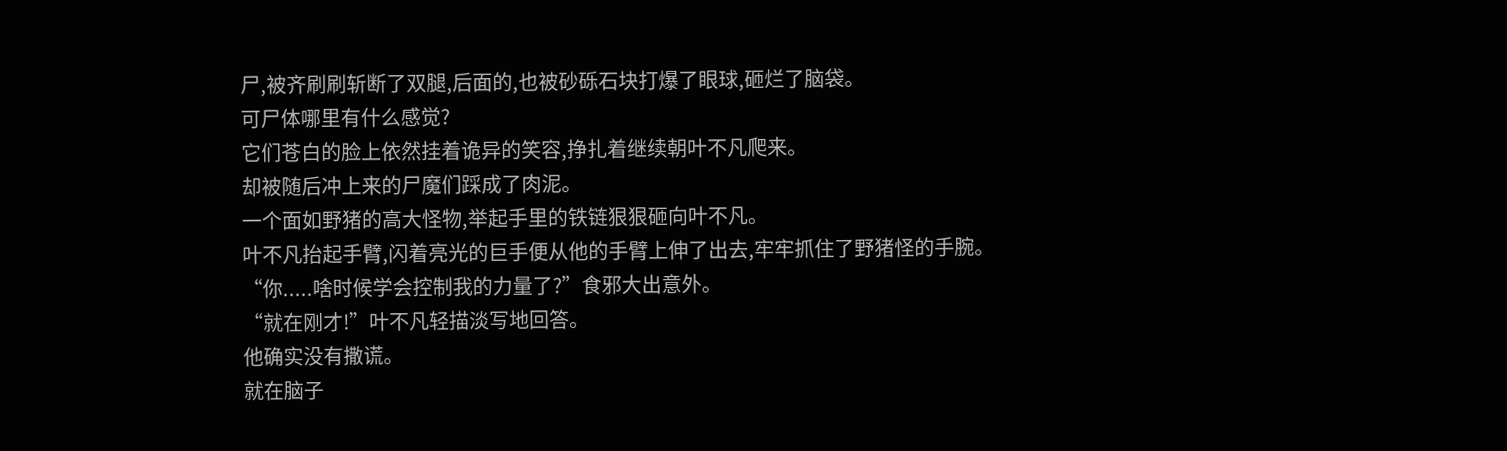尸,被齐刷刷斩断了双腿,后面的,也被砂砾石块打爆了眼球,砸烂了脑袋。
可尸体哪里有什么感觉?
它们苍白的脸上依然挂着诡异的笑容,挣扎着继续朝叶不凡爬来。
却被随后冲上来的尸魔们踩成了肉泥。
一个面如野猪的高大怪物,举起手里的铁链狠狠砸向叶不凡。
叶不凡抬起手臂,闪着亮光的巨手便从他的手臂上伸了出去,牢牢抓住了野猪怪的手腕。
“你.....啥时候学会控制我的力量了?”食邪大出意外。
“就在刚才!”叶不凡轻描淡写地回答。
他确实没有撒谎。
就在脑子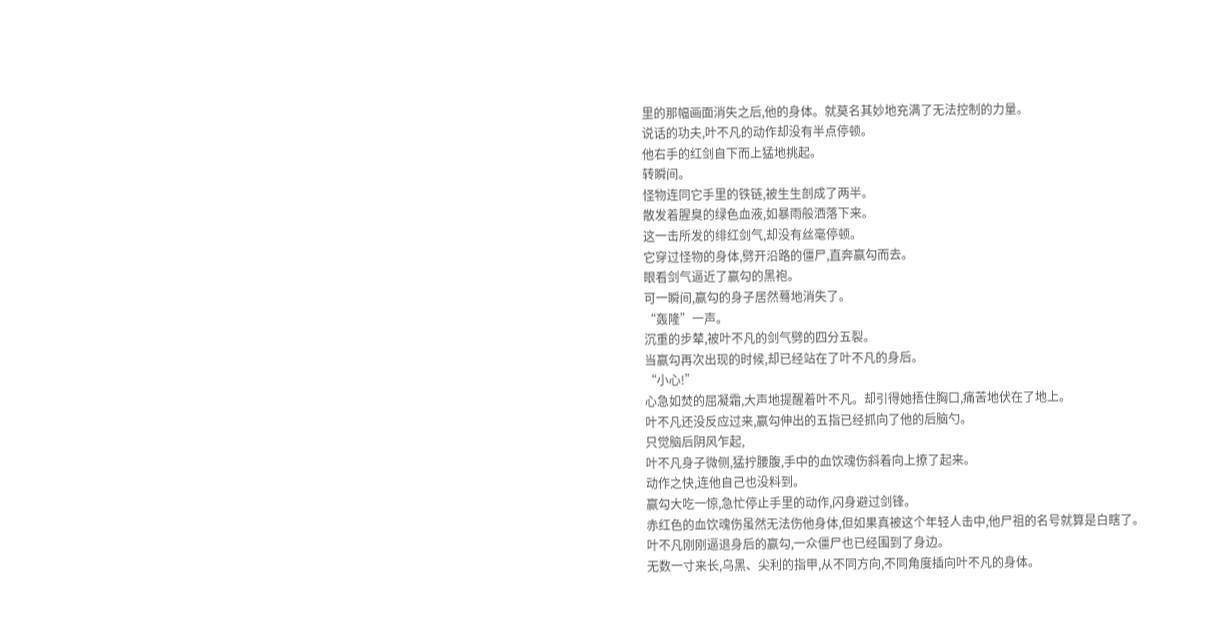里的那幅画面消失之后,他的身体。就莫名其妙地充满了无法控制的力量。
说话的功夫,叶不凡的动作却没有半点停顿。
他右手的红剑自下而上猛地挑起。
转瞬间。
怪物连同它手里的铁链,被生生剖成了两半。
散发着腥臭的绿色血液,如暴雨般洒落下来。
这一击所发的绯红剑气,却没有丝毫停顿。
它穿过怪物的身体,劈开沿路的僵尸,直奔赢勾而去。
眼看剑气逼近了赢勾的黑袍。
可一瞬间,赢勾的身子居然蓦地消失了。
“轰隆”一声。
沉重的步辇,被叶不凡的剑气劈的四分五裂。
当赢勾再次出现的时候,却已经站在了叶不凡的身后。
“小心!”
心急如焚的屈凝霜,大声地提醒着叶不凡。却引得她捂住胸口,痛苦地伏在了地上。
叶不凡还没反应过来,赢勾伸出的五指已经抓向了他的后脑勺。
只觉脑后阴风乍起,
叶不凡身子微侧,猛拧腰腹,手中的血饮魂伤斜着向上撩了起来。
动作之快,连他自己也没料到。
赢勾大吃一惊,急忙停止手里的动作,闪身避过剑锋。
赤红色的血饮魂伤虽然无法伤他身体,但如果真被这个年轻人击中,他尸祖的名号就算是白瞎了。
叶不凡刚刚逼退身后的赢勾,一众僵尸也已经围到了身边。
无数一寸来长,乌黑、尖利的指甲,从不同方向,不同角度插向叶不凡的身体。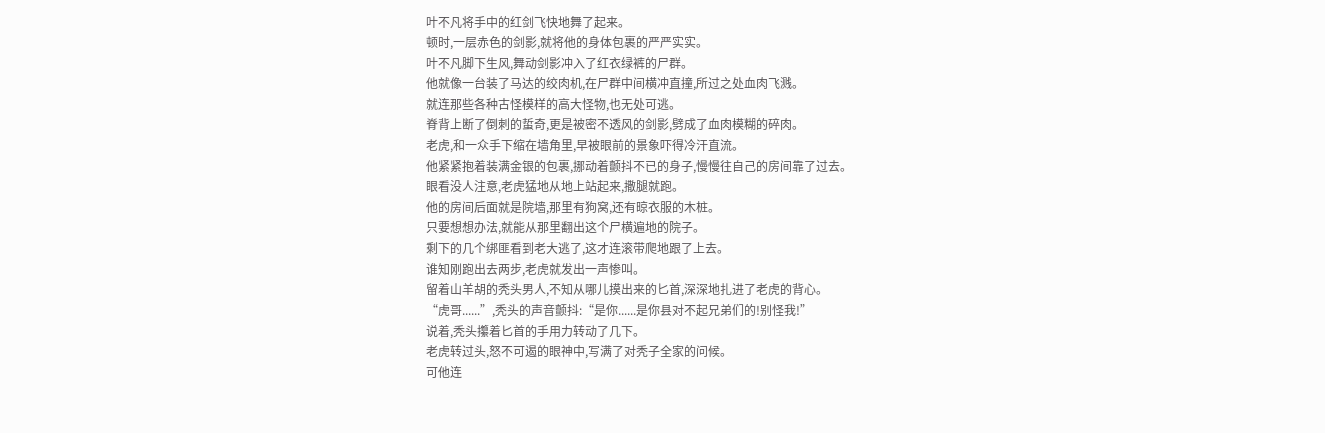叶不凡将手中的红剑飞快地舞了起来。
顿时,一层赤色的剑影,就将他的身体包裹的严严实实。
叶不凡脚下生风,舞动剑影冲入了红衣绿裤的尸群。
他就像一台装了马达的绞肉机,在尸群中间横冲直撞,所过之处血肉飞溅。
就连那些各种古怪模样的高大怪物,也无处可逃。
脊背上断了倒刺的蜇奇,更是被密不透风的剑影,劈成了血肉模糊的碎肉。
老虎,和一众手下缩在墙角里,早被眼前的景象吓得冷汗直流。
他紧紧抱着装满金银的包裹,挪动着颤抖不已的身子,慢慢往自己的房间靠了过去。
眼看没人注意,老虎猛地从地上站起来,撒腿就跑。
他的房间后面就是院墙,那里有狗窝,还有晾衣服的木桩。
只要想想办法,就能从那里翻出这个尸横遍地的院子。
剩下的几个绑匪看到老大逃了,这才连滚带爬地跟了上去。
谁知刚跑出去两步,老虎就发出一声惨叫。
留着山羊胡的秃头男人,不知从哪儿摸出来的匕首,深深地扎进了老虎的背心。
“虎哥......”,秃头的声音颤抖:“是你......是你县对不起兄弟们的!别怪我!”
说着,秃头攥着匕首的手用力转动了几下。
老虎转过头,怒不可遏的眼神中,写满了对秃子全家的问候。
可他连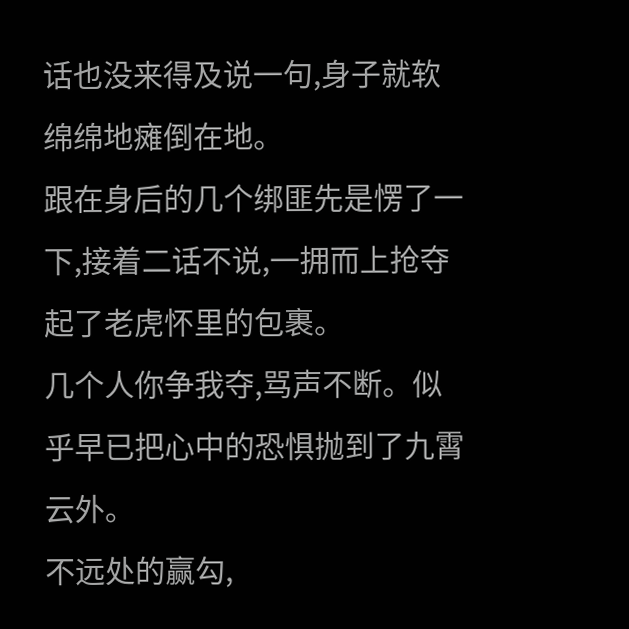话也没来得及说一句,身子就软绵绵地瘫倒在地。
跟在身后的几个绑匪先是愣了一下,接着二话不说,一拥而上抢夺起了老虎怀里的包裹。
几个人你争我夺,骂声不断。似乎早已把心中的恐惧抛到了九霄云外。
不远处的赢勾,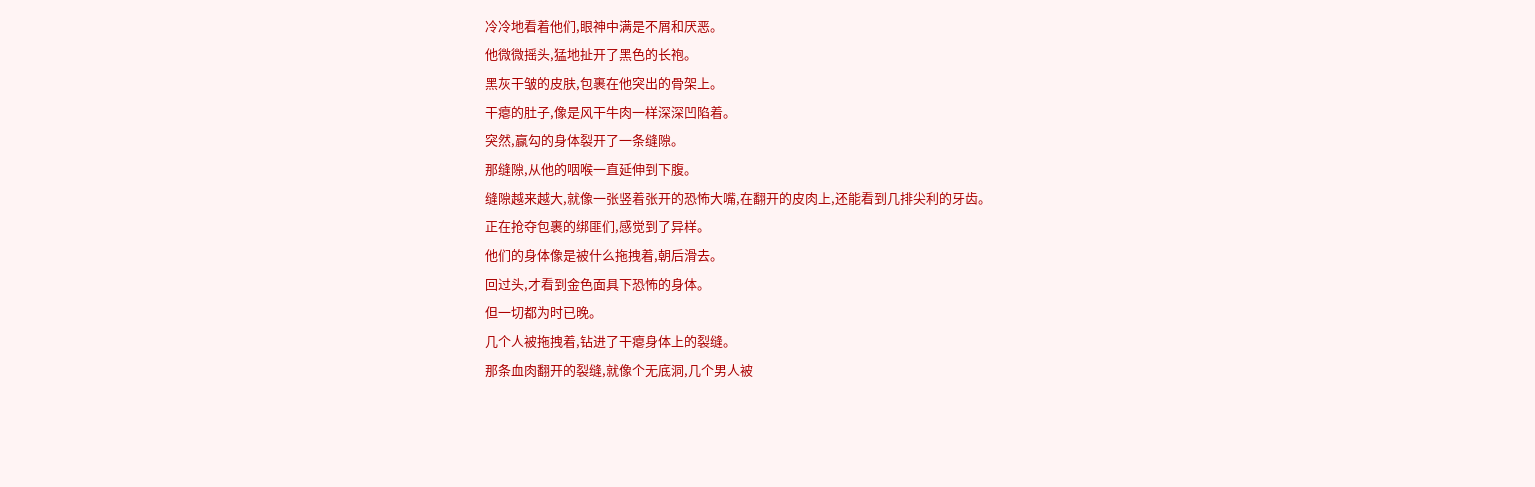冷冷地看着他们,眼神中满是不屑和厌恶。
他微微摇头,猛地扯开了黑色的长袍。
黑灰干皱的皮肤,包裹在他突出的骨架上。
干瘪的肚子,像是风干牛肉一样深深凹陷着。
突然,赢勾的身体裂开了一条缝隙。
那缝隙,从他的咽喉一直延伸到下腹。
缝隙越来越大,就像一张竖着张开的恐怖大嘴,在翻开的皮肉上,还能看到几排尖利的牙齿。
正在抢夺包裹的绑匪们,感觉到了异样。
他们的身体像是被什么拖拽着,朝后滑去。
回过头,才看到金色面具下恐怖的身体。
但一切都为时已晚。
几个人被拖拽着,钻进了干瘪身体上的裂缝。
那条血肉翻开的裂缝,就像个无底洞,几个男人被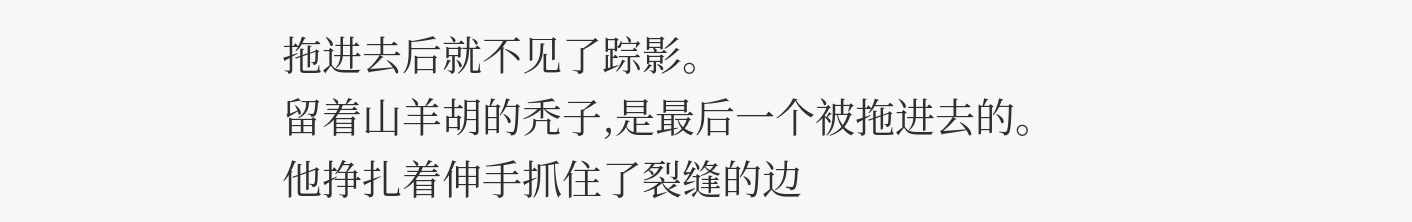拖进去后就不见了踪影。
留着山羊胡的秃子,是最后一个被拖进去的。
他挣扎着伸手抓住了裂缝的边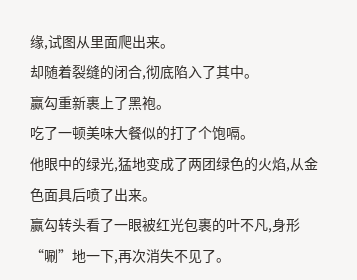缘,试图从里面爬出来。
却随着裂缝的闭合,彻底陷入了其中。
赢勾重新裹上了黑袍。
吃了一顿美味大餐似的打了个饱嗝。
他眼中的绿光,猛地变成了两团绿色的火焰,从金色面具后喷了出来。
赢勾转头看了一眼被红光包裹的叶不凡,身形“唰”地一下,再次消失不见了。